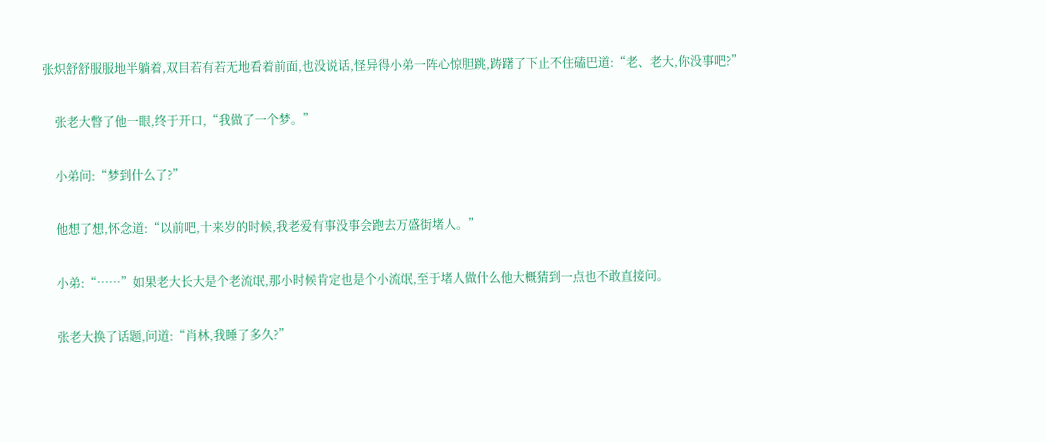张炽舒舒服服地半躺着,双目若有若无地看着前面,也没说话,怪异得小弟一阵心惊胆跳,踌躇了下止不住磕巴道:“老、老大,你没事吧?”

    张老大瞥了他一眼,终于开口,“我做了一个梦。”

    小弟问:“梦到什么了?”

    他想了想,怀念道:“以前吧,十来岁的时候,我老爱有事没事会跑去万盛街堵人。”

    小弟:“……”如果老大长大是个老流氓,那小时候肯定也是个小流氓,至于堵人做什么他大概猜到一点也不敢直接问。

    张老大换了话题,问道:“肖林,我睡了多久?”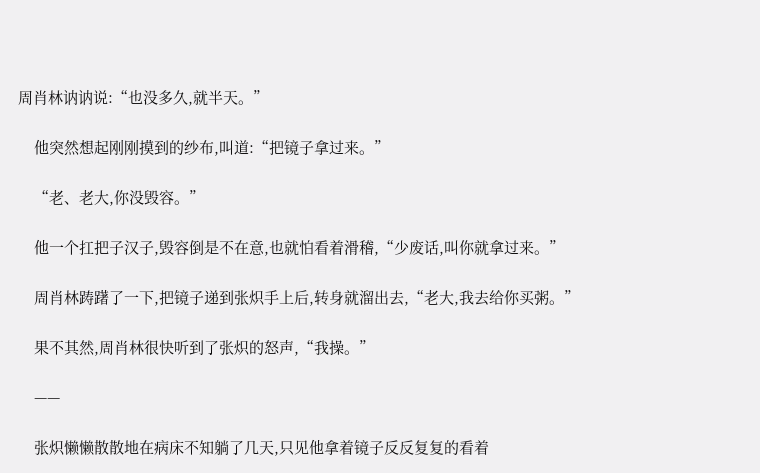周肖林讷讷说:“也没多久,就半天。”

    他突然想起刚刚摸到的纱布,叫道:“把镜子拿过来。”

    “老、老大,你没毁容。”

    他一个扛把子汉子,毁容倒是不在意,也就怕看着滑稽,“少废话,叫你就拿过来。”

    周肖林踌躇了一下,把镜子递到张炽手上后,转身就溜出去,“老大,我去给你买粥。”

    果不其然,周肖林很快听到了张炽的怒声,“我操。”

    ——

    张炽懒懒散散地在病床不知躺了几天,只见他拿着镜子反反复复的看着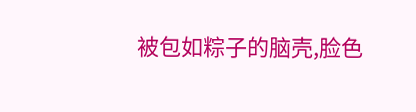被包如粽子的脑壳,脸色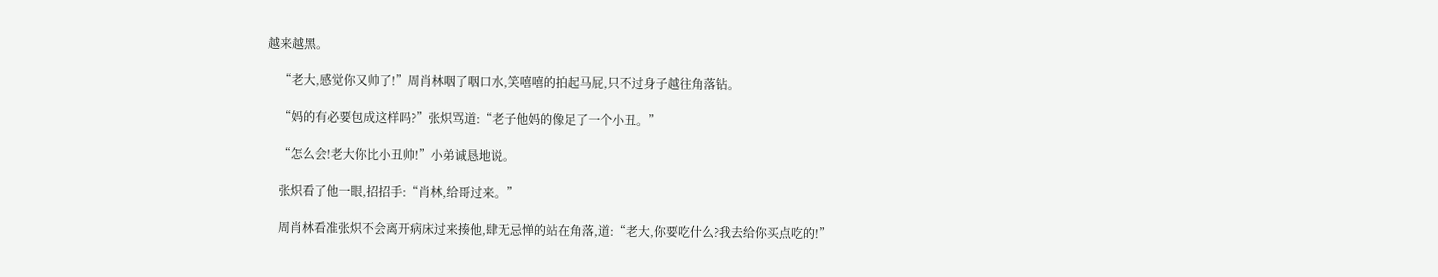越来越黑。

    “老大,感觉你又帅了!”周肖林咽了咽口水,笑嘻嘻的拍起马屁,只不过身子越往角落钻。

    “妈的有必要包成这样吗?”张炽骂道:“老子他妈的像足了一个小丑。”

    “怎么会!老大你比小丑帅!”小弟诚恳地说。

    张炽看了他一眼,招招手:“肖林,给哥过来。”

    周肖林看准张炽不会离开病床过来揍他,肆无忌惮的站在角落,道:“老大,你要吃什么?我去给你买点吃的!”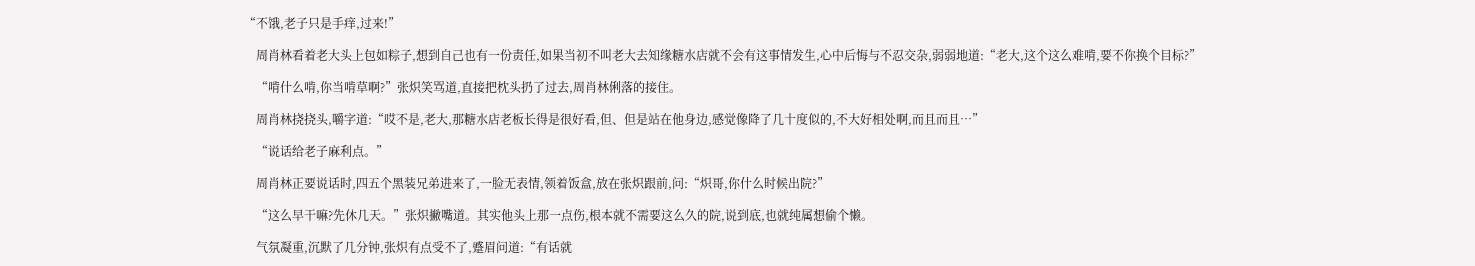“不饿,老子只是手痒,过来!”

    周肖林看着老大头上包如粽子,想到自己也有一份责任,如果当初不叫老大去知缘糖水店就不会有这事情发生,心中后悔与不忍交杂,弱弱地道:“老大,这个这么难啃,要不你换个目标?”

    “啃什么啃,你当啃草啊?”张炽笑骂道,直接把枕头扔了过去,周肖林俐落的接住。

    周肖林挠挠头,嚼字道:“哎不是,老大,那糖水店老板长得是很好看,但、但是站在他身边,感觉像降了几十度似的,不大好相处啊,而且而且…”

    “说话给老子麻利点。”

    周肖林正要说话时,四五个黑装兄弟进来了,一脸无表情,领着饭盒,放在张炽跟前,问:“炽哥,你什么时候出院?”

    “这么早干嘛?先休几天。”张炽撇嘴道。其实他头上那一点伤,根本就不需要这么久的院,说到底,也就纯属想偷个懒。

    气氛凝重,沉默了几分钟,张炽有点受不了,蹙眉问道:“有话就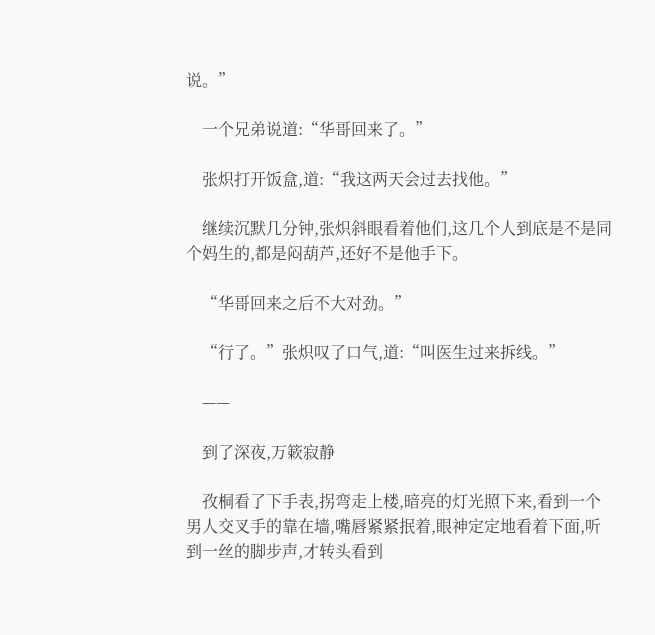说。”

    一个兄弟说道:“华哥回来了。”

    张炽打开饭盒,道:“我这两天会过去找他。”

    继续沉默几分钟,张炽斜眼看着他们,这几个人到底是不是同个妈生的,都是闷葫芦,还好不是他手下。

    “华哥回来之后不大对劲。”

    “行了。”张炽叹了口气,道:“叫医生过来拆线。”

    ——

    到了深夜,万簌寂静

    孜桐看了下手表,拐弯走上楼,暗亮的灯光照下来,看到一个男人交叉手的靠在墙,嘴唇紧紧抿着,眼神定定地看着下面,听到一丝的脚步声,才转头看到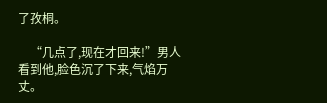了孜桐。

    “几点了,现在才回来!”男人看到他,脸色沉了下来,气焰万丈。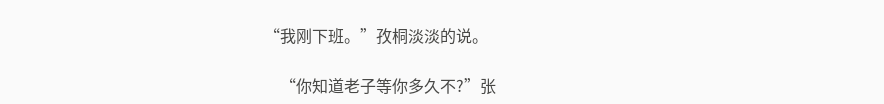“我刚下班。”孜桐淡淡的说。

    “你知道老子等你多久不?”张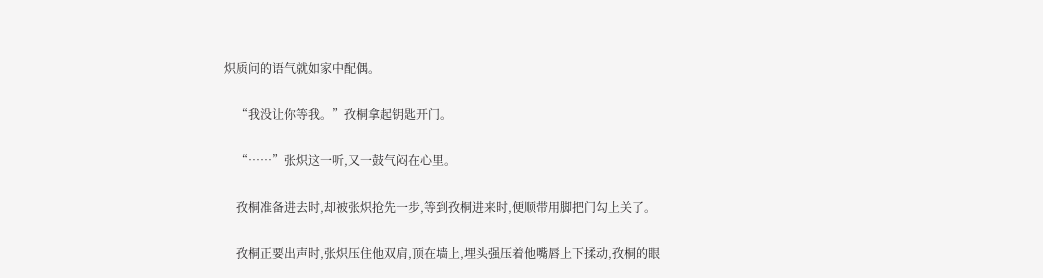炽质问的语气就如家中配偶。

    “我没让你等我。”孜桐拿起钥匙开门。

    “……”张炽这一听,又一鼓气闷在心里。

    孜桐准备进去时,却被张炽抢先一步,等到孜桐进来时,便顺带用脚把门勾上关了。

    孜桐正要出声时,张炽压住他双肩,顶在墙上,埋头强压着他嘴唇上下揉动,孜桐的眼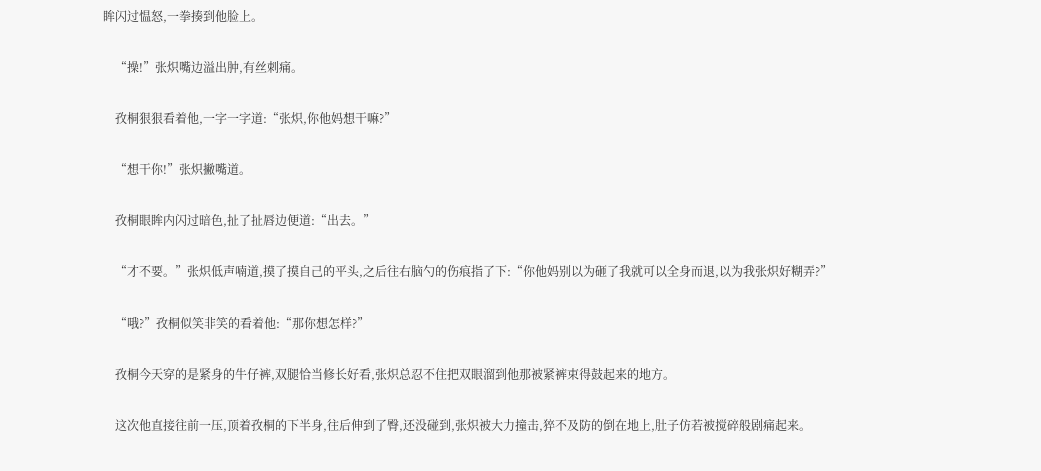眸闪过愠怒,一拳揍到他脸上。

    “操!”张炽嘴边溢出肿,有丝刺痛。

    孜桐狠狠看着他,一字一字道:“张炽,你他妈想干嘛?”

    “想干你!”张炽撇嘴道。

    孜桐眼眸内闪过暗色,扯了扯唇边便道:“出去。”

    “才不要。”张炽低声喃道,摸了摸自己的平头,之后往右脑勺的伤痕指了下:“你他妈别以为砸了我就可以全身而退,以为我张炽好糊弄?”

    “哦?”孜桐似笑非笑的看着他:“那你想怎样?”

    孜桐今天穿的是紧身的牛仔裤,双腿恰当修长好看,张炽总忍不住把双眼溜到他那被紧裤束得鼓起来的地方。

    这次他直接往前一压,顶着孜桐的下半身,往后伸到了臀,还没碰到,张炽被大力撞击,猝不及防的倒在地上,肚子仿若被搅碎般剧痛起来。